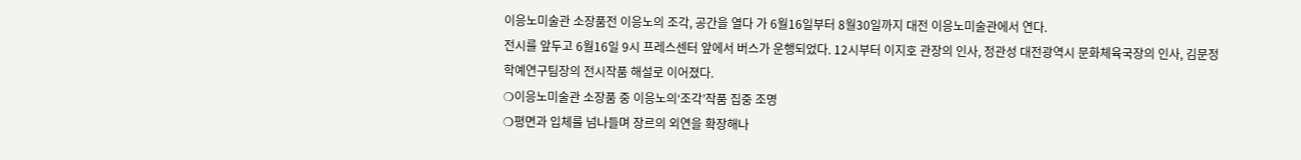이응노미술관 소장품전 이응노의 조각, 공간을 열다 가 6월16일부터 8월30일까지 대전 이응노미술관에서 연다.
전시를 앞두고 6월16일 9시 프레스센터 앞에서 버스가 운행되었다. 12시부터 이지호 관장의 인사, 정관성 대전광역시 문화체육국장의 인사, 김문정 학예연구팀장의 전시작품 해설로 이어졌다.
❍이응노미술관 소장품 중 이응노의‘조각’작품 집중 조명
❍평면과 입체를 넘나들며 장르의 외연을 확장해나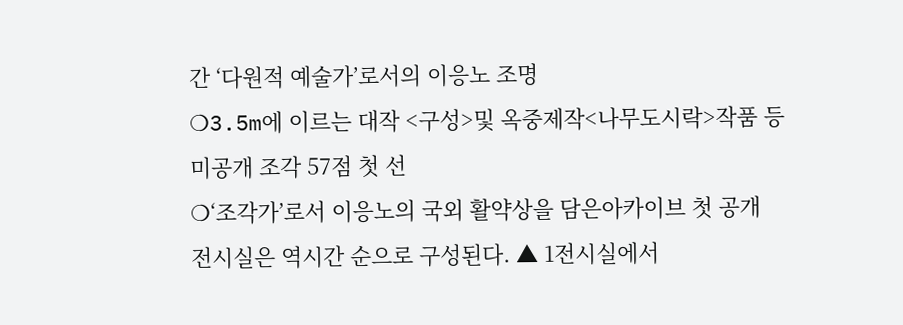간 ‘다원적 예술가’로서의 이응노 조명
❍3.5m에 이르는 대작 <구성>및 옥중제작<나무도시락>작품 등 미공개 조각 57점 첫 선
❍‘조각가’로서 이응노의 국외 활약상을 담은아카이브 첫 공개
전시실은 역시간 순으로 구성된다. ▲ 1전시실에서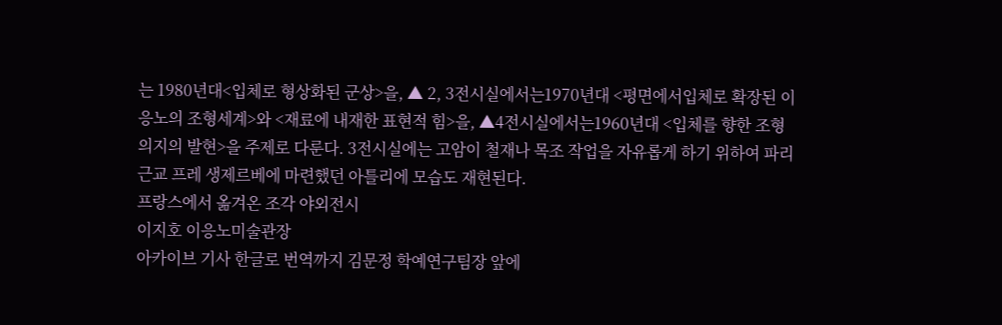는 1980년대<입체로 형상화된 군상>을, ▲ 2, 3전시실에서는1970년대 <평면에서입체로 확장된 이응노의 조형세계>와 <재료에 내재한 표현적 힘>을, ▲4전시실에서는1960년대 <입체를 향한 조형의지의 발현>을 주제로 다룬다. 3전시실에는 고암이 철재나 목조 작업을 자유롭게 하기 위하여 파리 근교 프레 생제르베에 마련했던 아틀리에 모습도 재현된다.
프랑스에서 옮겨온 조각 야외전시
이지호 이응노미술관장
아카이브 기사 한글로 번역까지 김문정 학예연구팀장 앞에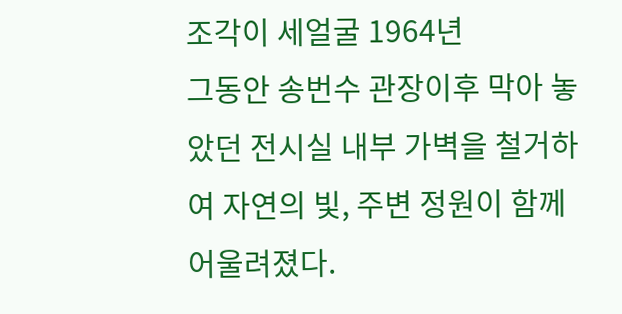조각이 세얼굴 1964년
그동안 송번수 관장이후 막아 놓았던 전시실 내부 가벽을 철거하여 자연의 빛, 주변 정원이 함께 어울려졌다.